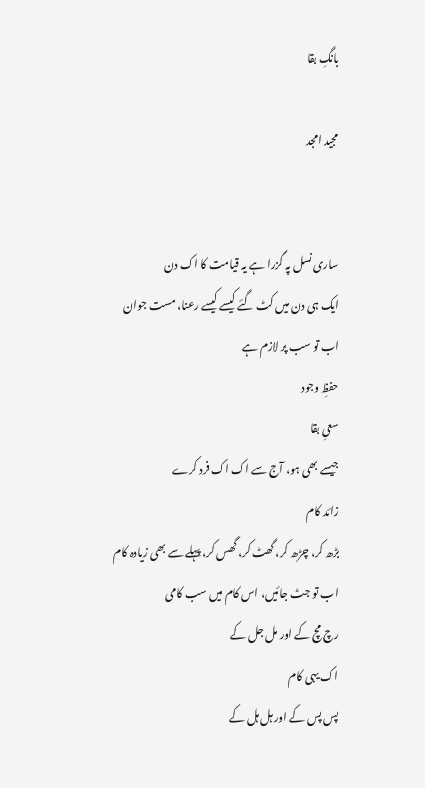بانگِ بقا

مجید امجد


ساری نسل پہ گزرا ہے یہ قیامت کا اک دن
ایک ہی دن میں کٹ گئے کیسے کیسے رعنا، مست جوان
اب تو سب پر لازم ہے
حفظِ وجود
سعیِ بقا
جیسے بھی ہو، آج سے اک اک فرد کرے
زائد کام
بڑھ کر، چڑھ کر، گھٹ کر، گھس کر، پہلے سے بھی زیادہ کام
اب تو جٹ جائیں، اس کام میں سب کامی
رچ مچ کے اور مل جل کے
اک یہی کام
پس پس کے اور ہل ہل کے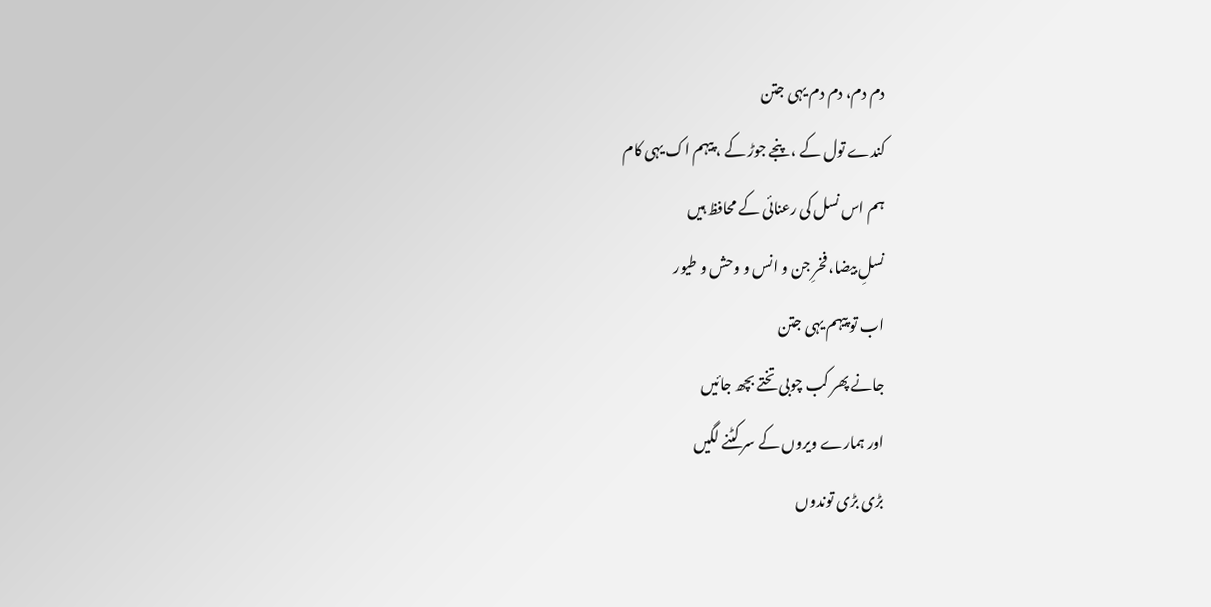دم دم، دم دم یہی جتن
کندے تول کے ، پنجے جوڑ کے ، پیہم اک یہی کام
ہم اس نسل کی رعنائی کے محافظ ہیں
نسلِ بیضا، فخرِ جن و انس و وحش و طیور
اب تو پیہم یہی جتن
جانے پھر کب چوبی تختے بچھ جائیں
اور ہمارے ویروں کے سر کٹنے لگیں
بڑی بڑی توندوں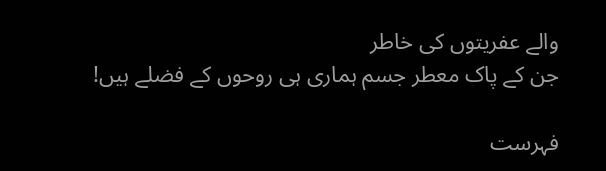والے عفریتوں کی خاطر
جن کے پاک معطر جسم ہماری ہی روحوں کے فضلے ہیں!

فہرست